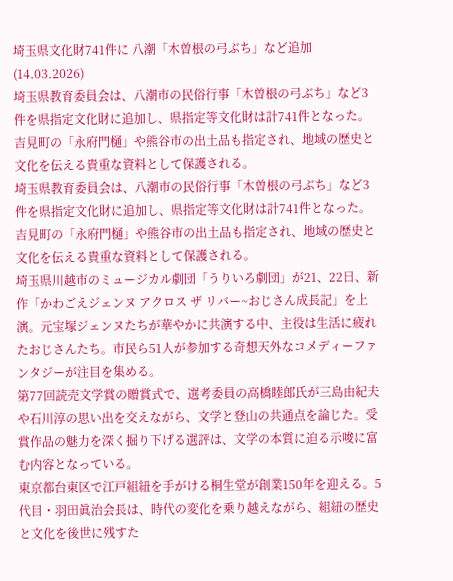埼玉県文化財741件に 八潮「木曽根の弓ぶち」など追加 (14.03.2026)
埼玉県教育委員会は、八潮市の民俗行事「木曽根の弓ぶち」など3件を県指定文化財に追加し、県指定等文化財は計741件となった。吉見町の「永府門樋」や熊谷市の出土品も指定され、地域の歴史と文化を伝える貴重な資料として保護される。
埼玉県教育委員会は、八潮市の民俗行事「木曽根の弓ぶち」など3件を県指定文化財に追加し、県指定等文化財は計741件となった。吉見町の「永府門樋」や熊谷市の出土品も指定され、地域の歴史と文化を伝える貴重な資料として保護される。
埼玉県川越市のミュージカル劇団「うりいろ劇団」が21、22日、新作「かわごえジェンヌ アクロス ザ リバー~おじさん成長記」を上演。元宝塚ジェンヌたちが華やかに共演する中、主役は生活に疲れたおじさんたち。市民ら51人が参加する奇想天外なコメディーファンタジーが注目を集める。
第77回読売文学賞の贈賞式で、選考委員の高橋睦郎氏が三島由紀夫や石川淳の思い出を交えながら、文学と登山の共通点を論じた。受賞作品の魅力を深く掘り下げる選評は、文学の本質に迫る示唆に富む内容となっている。
東京都台東区で江戸組紐を手がける桐生堂が創業150年を迎える。5代目・羽田眞治会長は、時代の変化を乗り越えながら、組紐の歴史と文化を後世に残すた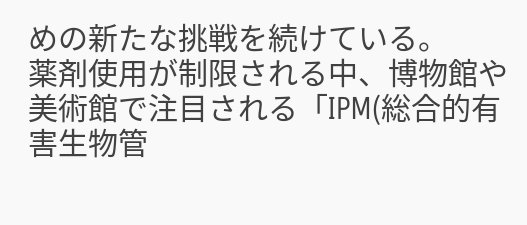めの新たな挑戦を続けている。
薬剤使用が制限される中、博物館や美術館で注目される「IPM(総合的有害生物管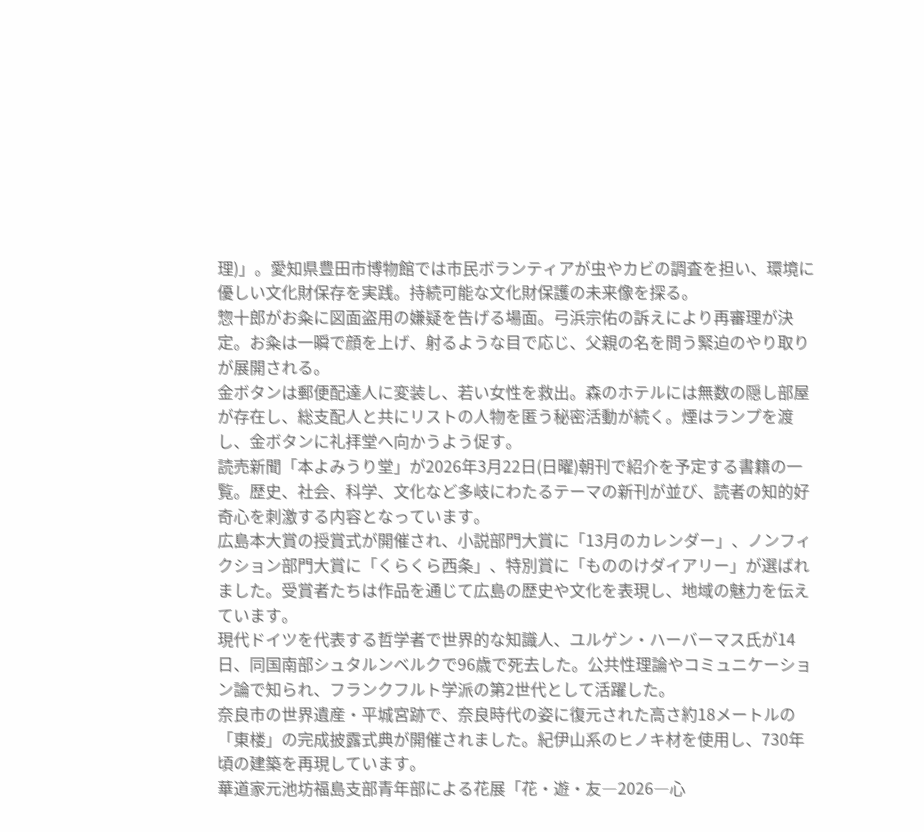理)」。愛知県豊田市博物館では市民ボランティアが虫やカビの調査を担い、環境に優しい文化財保存を実践。持続可能な文化財保護の未来像を探る。
惣十郎がお粂に図面盗用の嫌疑を告げる場面。弓浜宗佑の訴えにより再審理が決定。お粂は一瞬で顔を上げ、射るような目で応じ、父親の名を問う緊迫のやり取りが展開される。
金ボタンは郵便配達人に変装し、若い女性を救出。森のホテルには無数の隠し部屋が存在し、総支配人と共にリストの人物を匿う秘密活動が続く。煙はランプを渡し、金ボタンに礼拝堂へ向かうよう促す。
読売新聞「本よみうり堂」が2026年3月22日(日曜)朝刊で紹介を予定する書籍の一覧。歴史、社会、科学、文化など多岐にわたるテーマの新刊が並び、読者の知的好奇心を刺激する内容となっています。
広島本大賞の授賞式が開催され、小説部門大賞に「13月のカレンダー」、ノンフィクション部門大賞に「くらくら西条」、特別賞に「もののけダイアリー」が選ばれました。受賞者たちは作品を通じて広島の歴史や文化を表現し、地域の魅力を伝えています。
現代ドイツを代表する哲学者で世界的な知識人、ユルゲン・ハーバーマス氏が14日、同国南部シュタルンベルクで96歳で死去した。公共性理論やコミュニケーション論で知られ、フランクフルト学派の第2世代として活躍した。
奈良市の世界遺産・平城宮跡で、奈良時代の姿に復元された高さ約18メートルの「東楼」の完成披露式典が開催されました。紀伊山系のヒノキ材を使用し、730年頃の建築を再現しています。
華道家元池坊福島支部青年部による花展「花・遊・友―2026―心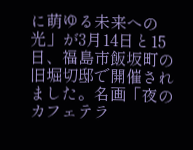に萌ゆる未来への光」が3月14日と15日、福島市飯坂町の旧堀切邸で開催されました。名画「夜のカフェテラ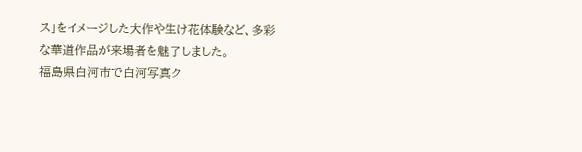ス」をイメージした大作や生け花体験など、多彩な華道作品が来場者を魅了しました。
福島県白河市で白河写真ク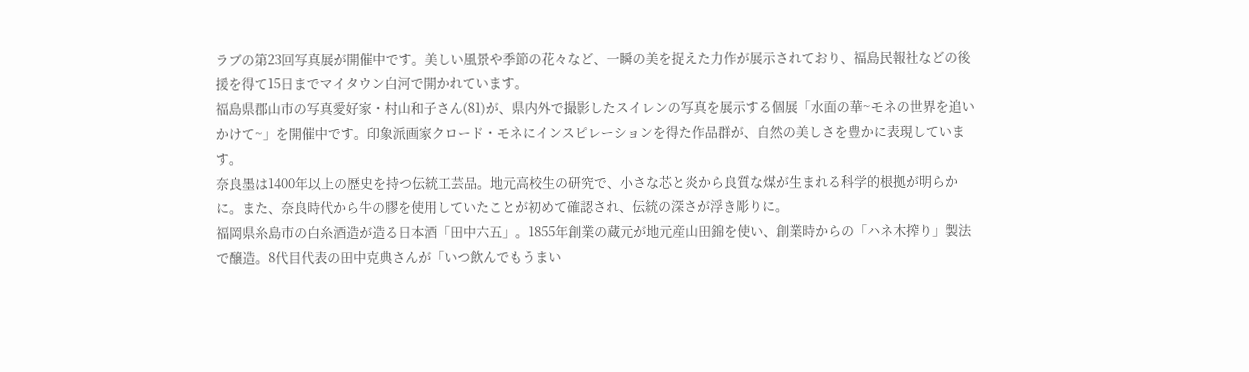ラブの第23回写真展が開催中です。美しい風景や季節の花々など、一瞬の美を捉えた力作が展示されており、福島民報社などの後援を得て15日までマイタウン白河で開かれています。
福島県郡山市の写真愛好家・村山和子さん(81)が、県内外で撮影したスイレンの写真を展示する個展「水面の華~モネの世界を追いかけて~」を開催中です。印象派画家クロード・モネにインスピレーションを得た作品群が、自然の美しさを豊かに表現しています。
奈良墨は1400年以上の歴史を持つ伝統工芸品。地元高校生の研究で、小さな芯と炎から良質な煤が生まれる科学的根拠が明らかに。また、奈良時代から牛の膠を使用していたことが初めて確認され、伝統の深さが浮き彫りに。
福岡県糸島市の白糸酒造が造る日本酒「田中六五」。1855年創業の蔵元が地元産山田錦を使い、創業時からの「ハネ木搾り」製法で醸造。8代目代表の田中克典さんが「いつ飲んでもうまい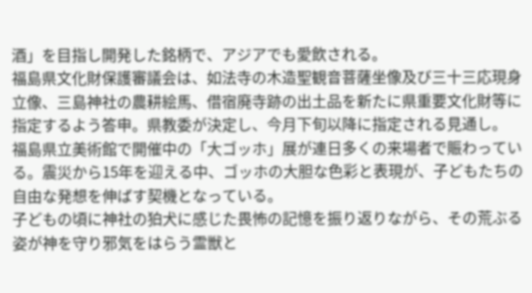酒」を目指し開発した銘柄で、アジアでも愛飲される。
福島県文化財保護審議会は、如法寺の木造聖観音菩薩坐像及び三十三応現身立像、三島神社の農耕絵馬、借宿廃寺跡の出土品を新たに県重要文化財等に指定するよう答申。県教委が決定し、今月下旬以降に指定される見通し。
福島県立美術館で開催中の「大ゴッホ」展が連日多くの来場者で賑わっている。震災から15年を迎える中、ゴッホの大胆な色彩と表現が、子どもたちの自由な発想を伸ばす契機となっている。
子どもの頃に神社の狛犬に感じた畏怖の記憶を振り返りながら、その荒ぶる姿が神を守り邪気をはらう霊獣と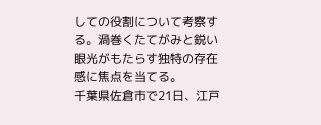しての役割について考察する。渦巻くたてがみと鋭い眼光がもたらす独特の存在感に焦点を当てる。
千葉県佐倉市で21日、江戸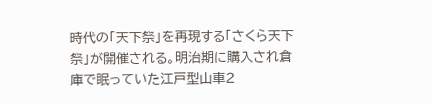時代の「天下祭」を再現する「さくら天下祭」が開催される。明治期に購入され倉庫で眠っていた江戸型山車2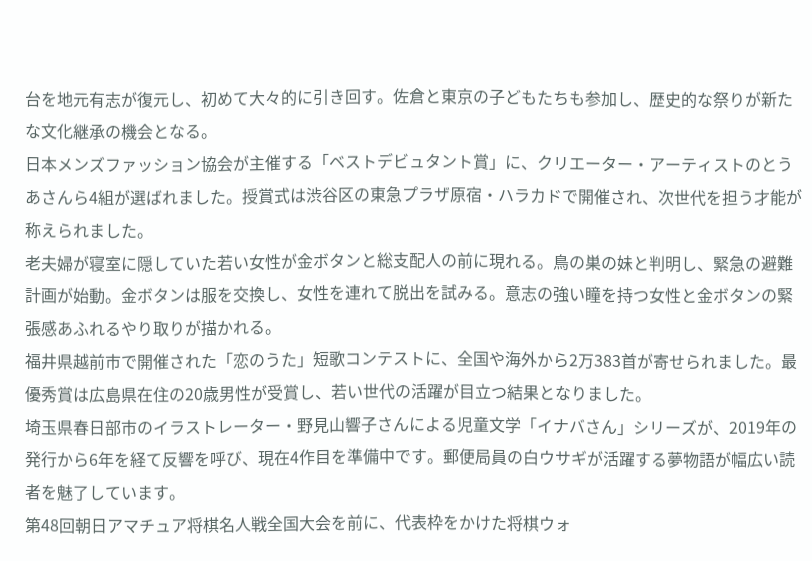台を地元有志が復元し、初めて大々的に引き回す。佐倉と東京の子どもたちも参加し、歴史的な祭りが新たな文化継承の機会となる。
日本メンズファッション協会が主催する「ベストデビュタント賞」に、クリエーター・アーティストのとうあさんら4組が選ばれました。授賞式は渋谷区の東急プラザ原宿・ハラカドで開催され、次世代を担う才能が称えられました。
老夫婦が寝室に隠していた若い女性が金ボタンと総支配人の前に現れる。鳥の巣の妹と判明し、緊急の避難計画が始動。金ボタンは服を交換し、女性を連れて脱出を試みる。意志の強い瞳を持つ女性と金ボタンの緊張感あふれるやり取りが描かれる。
福井県越前市で開催された「恋のうた」短歌コンテストに、全国や海外から2万383首が寄せられました。最優秀賞は広島県在住の20歳男性が受賞し、若い世代の活躍が目立つ結果となりました。
埼玉県春日部市のイラストレーター・野見山響子さんによる児童文学「イナバさん」シリーズが、2019年の発行から6年を経て反響を呼び、現在4作目を準備中です。郵便局員の白ウサギが活躍する夢物語が幅広い読者を魅了しています。
第48回朝日アマチュア将棋名人戦全国大会を前に、代表枠をかけた将棋ウォ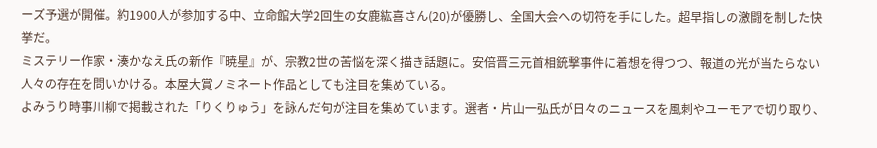ーズ予選が開催。約1900人が参加する中、立命館大学2回生の女鹿紘喜さん(20)が優勝し、全国大会への切符を手にした。超早指しの激闘を制した快挙だ。
ミステリー作家・湊かなえ氏の新作『暁星』が、宗教2世の苦悩を深く描き話題に。安倍晋三元首相銃撃事件に着想を得つつ、報道の光が当たらない人々の存在を問いかける。本屋大賞ノミネート作品としても注目を集めている。
よみうり時事川柳で掲載された「りくりゅう」を詠んだ句が注目を集めています。選者・片山一弘氏が日々のニュースを風刺やユーモアで切り取り、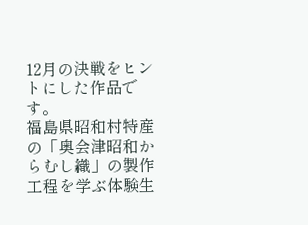12月の決戦をヒントにした作品です。
福島県昭和村特産の「奥会津昭和からむし織」の製作工程を学ぶ体験生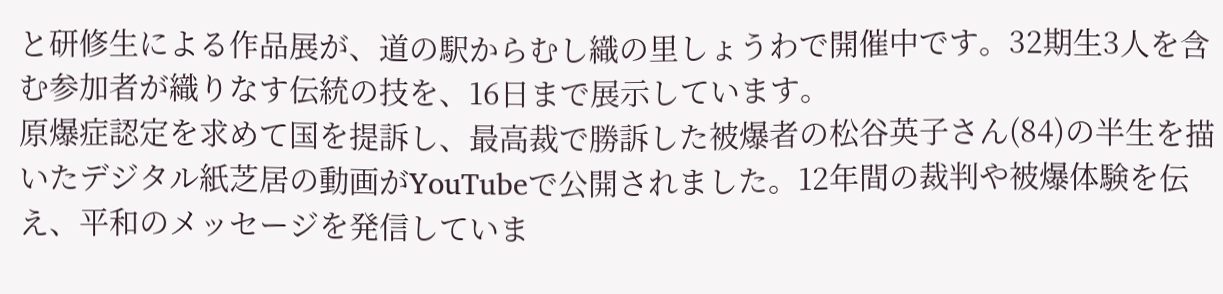と研修生による作品展が、道の駅からむし織の里しょうわで開催中です。32期生3人を含む参加者が織りなす伝統の技を、16日まで展示しています。
原爆症認定を求めて国を提訴し、最高裁で勝訴した被爆者の松谷英子さん(84)の半生を描いたデジタル紙芝居の動画がYouTubeで公開されました。12年間の裁判や被爆体験を伝え、平和のメッセージを発信していま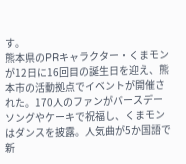す。
熊本県のPRキャラクター・くまモンが12日に16回目の誕生日を迎え、熊本市の活動拠点でイベントが開催された。170人のファンがバースデーソングやケーキで祝福し、くまモンはダンスを披露。人気曲が5か国語で新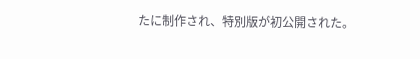たに制作され、特別版が初公開された。